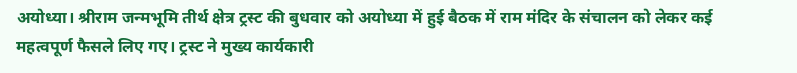अयोध्या। श्रीराम जन्मभूमि तीर्थ क्षेत्र ट्रस्ट की बुधवार को अयोध्या में हुई बैठक में राम मंदिर के संचालन को लेकर कई महत्वपूर्ण फैसले लिए गए। ट्रस्ट ने मुख्य कार्यकारी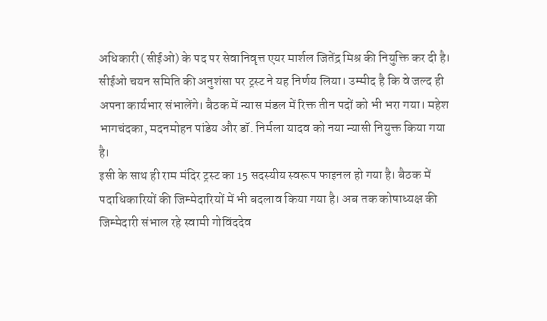अधिकारी (सीईओ) के पद पर सेवानिवृत्त एयर मार्शल जितेंद्र मिश्र की नियुक्ति कर दी है। सीईओ चयन समिति की अनुशंसा पर ट्रस्ट ने यह निर्णय लिया। उम्मीद है कि वे जल्द ही अपना कार्यभार संभालेंगे। बैठक में न्यास मंडल में रिक्त तीन पदों को भी भरा गया। महेश भागचंदका, मदनमोहन पांडेय और डॉ. निर्मला यादव को नया न्यासी नियुक्त किया गया है।
इसी के साथ ही राम मंदिर ट्रस्ट का 15 सदस्यीय स्वरूप फाइनल हो गया है। बैठक में पदाधिकारियों की जिम्मेदारियों में भी बदलाव किया गया है। अब तक कोषाध्यक्ष की जिम्मेदारी संभाल रहे स्वामी गोविंददेव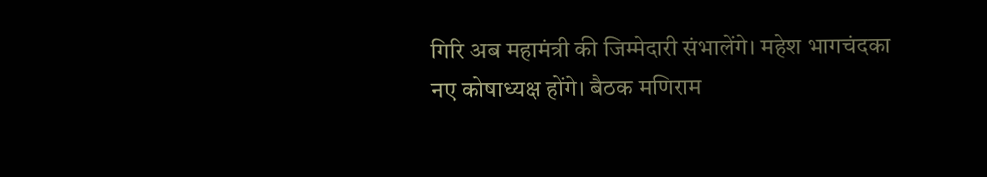गिरि अब महामंत्री की जिम्मेदारी संभालेंगे। महेश भागचंदका नए कोषाध्यक्ष होंगे। बैठक मणिराम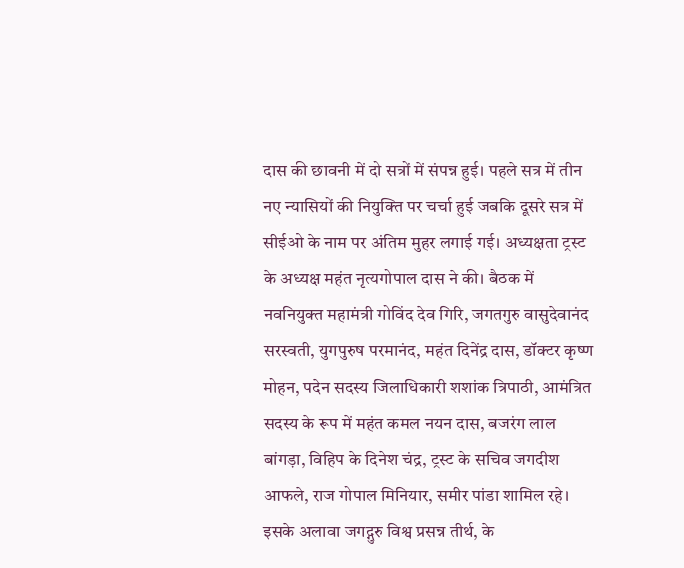दास की छावनी में दो सत्रों में संपन्न हुई। पहले सत्र में तीन नए न्यासियों की नियुक्ति पर चर्चा हुई जबकि दूसरे सत्र में सीईओ के नाम पर अंतिम मुहर लगाई गई। अध्यक्षता ट्रस्ट के अध्यक्ष महंत नृत्यगोपाल दास ने की। बैठक में नवनियुक्त महामंत्री गोविंद देव गिरि, जगतगुरु वासुदेवानंद सरस्वती, युगपुरुष परमानंद, महंत दिनेंद्र दास, डॉक्टर कृष्ण मोहन, पदेन सदस्य जिलाधिकारी शशांक त्रिपाठी, आमंत्रित सदस्य के रूप में महंत कमल नयन दास, बजरंग लाल बांगड़ा, विहिप के दिनेश चंद्र, ट्रस्ट के सचिव जगदीश आफले, राज गोपाल मिनियार, समीर पांडा शामिल रहे। इसके अलावा जगद्गुरु विश्व प्रसन्न तीर्थ, के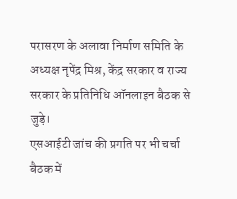परासरण के अलावा निर्माण समिति के अध्यक्ष नृपेंद्र मिश्र, केंद्र सरकार व राज्य सरकार के प्रतिनिधि ऑनलाइन बैठक से जुड़े।
एसआईटी जांच की प्रगति पर भी चर्चा
बैठक में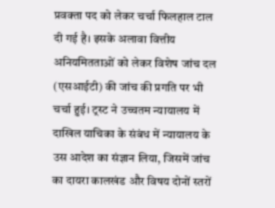प्रवक्ता पद को लेकर चर्चा फिलहाल टाल दी गई है। इसके अलावा वित्तीय अनियमितताओं को लेकर विशेष जांच दल (एसआईटी) की जांच की प्रगति पर भी चर्चा हुई। ट्रस्ट ने उच्चतम न्यायालय में दाखिल याचिका के संबंध में न्यायालय के उस आदेश का संज्ञान लिया, जिसमें जांच का दायरा कालखंड और विषय दोनों स्तरों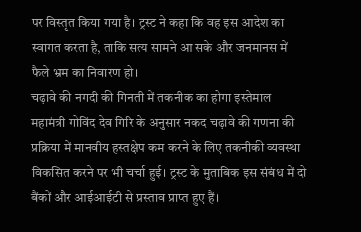पर विस्तृत किया गया है। ट्रस्ट ने कहा कि वह इस आदेश का स्वागत करता है, ताकि सत्य सामने आ सके और जनमानस में फैले भ्रम का निवारण हो।
चढ़ावे की नगदी की गिनती में तकनीक का होगा इस्तेमाल
महामंत्री गोविंद देव गिरि के अनुसार नकद चढ़ावे की गणना की प्रक्रिया में मानवीय हस्तक्षेप कम करने के लिए तकनीकी व्यवस्था विकसित करने पर भी चर्चा हुई। ट्रस्ट के मुताबिक इस संबंध में दो बैंकों और आईआईटी से प्रस्ताव प्राप्त हुए हैं।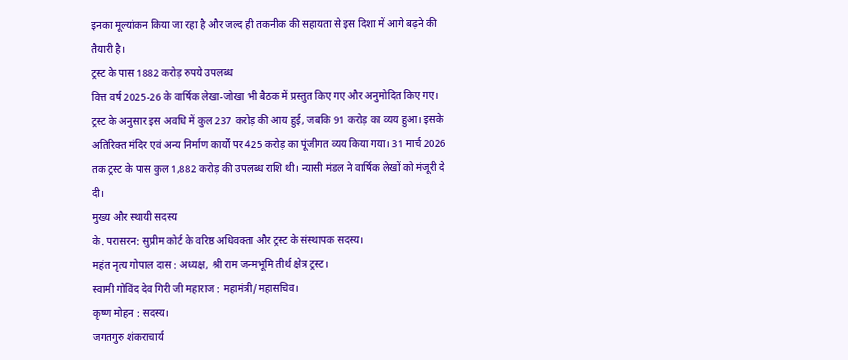इनका मूल्यांकन किया जा रहा है और जल्द ही तकनीक की सहायता से इस दिशा में आगे बढ़ने की तैयारी है।
ट्रस्ट के पास 1882 करोड़ रुपये उपलब्ध
वित्त वर्ष 2025-26 के वार्षिक लेखा-जोखा भी बैठक में प्रस्तुत किए गए और अनुमोदित किए गए। ट्रस्ट के अनुसार इस अवधि में कुल 237 करोड़ की आय हुई, जबकि 91 करोड़ का व्यय हुआ। इसके अतिरिक्त मंदिर एवं अन्य निर्माण कार्यों पर 425 करोड़ का पूंजीगत व्यय किया गया। 31 मार्च 2026 तक ट्रस्ट के पास कुल 1,882 करोड़ की उपलब्ध राशि थी। न्यासी मंडल ने वार्षिक लेखों को मंजूरी दे दी।
मुख्य और स्थायी सदस्य
के. परासरन: सुप्रीम कोर्ट के वरिष्ठ अधिवक्ता और ट्रस्ट के संस्थापक सदस्य।
महंत नृत्य गोपाल दास : अध्यक्ष, श्री राम जन्मभूमि तीर्थ क्षेत्र ट्रस्ट।
स्वामी गोविंद देव गिरी जी महाराज : महामंत्री/महासचिव।
कृष्ण मोहन : सदस्य।
जगतगुरु शंकराचार्य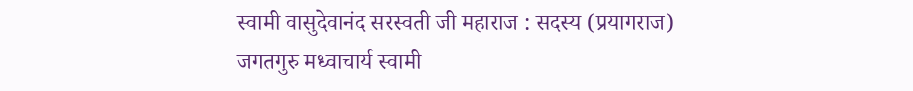स्वामी वासुदेवानंद सरस्वती जी महाराज : सदस्य (प्रयागराज)
जगतगुरु मध्वाचार्य स्वामी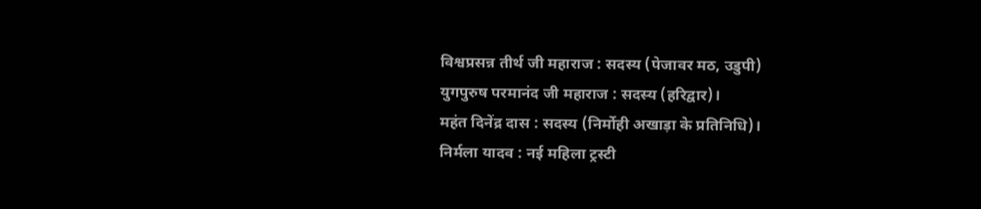विश्वप्रसन्न तीर्थ जी महाराज : सदस्य (पेजावर मठ, उडुपी)
युगपुरुष परमानंद जी महाराज : सदस्य (हरिद्वार)।
महंत दिनेंद्र दास : सदस्य (निर्मोही अखाड़ा के प्रतिनिधि)।
निर्मला यादव : नई महिला ट्रस्टी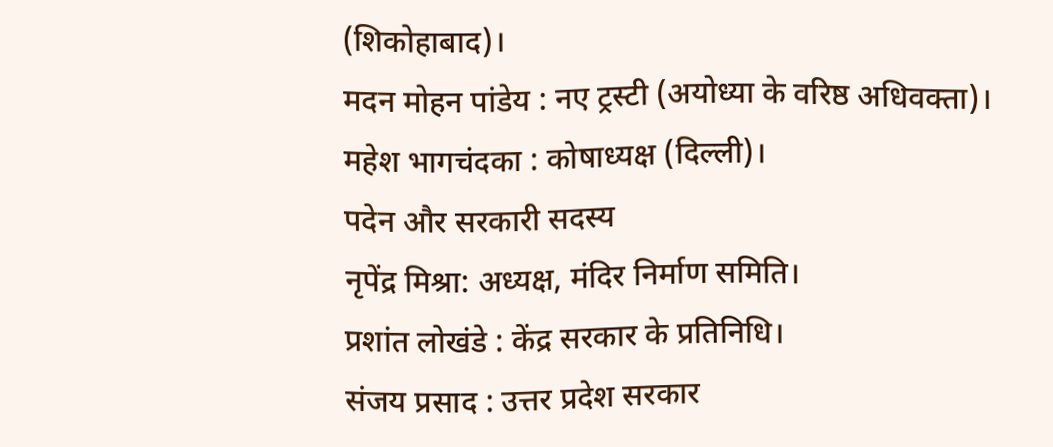(शिकोहाबाद)।
मदन मोहन पांडेय : नए ट्रस्टी (अयोध्या के वरिष्ठ अधिवक्ता)।
महेश भागचंदका : कोषाध्यक्ष (दिल्ली)।
पदेन और सरकारी सदस्य
नृपेंद्र मिश्रा: अध्यक्ष, मंदिर निर्माण समिति।
प्रशांत लोखंडे : केंद्र सरकार के प्रतिनिधि।
संजय प्रसाद : उत्तर प्रदेश सरकार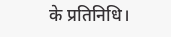के प्रतिनिधि।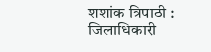शशांक त्रिपाठी : जिलाधिकारी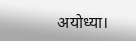अयोध्या।